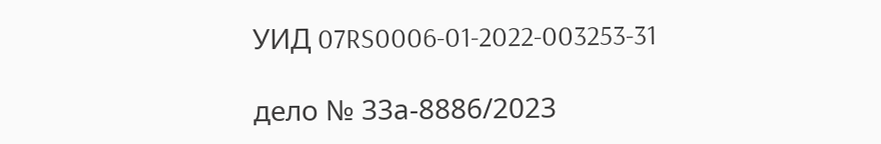УИД 07RS0006-01-2022-003253-31

дело № 33а-8886/2023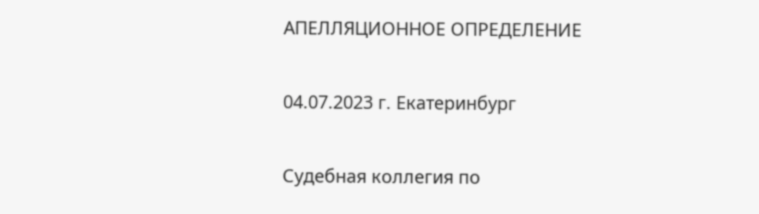АПЕЛЛЯЦИОННОЕ ОПРЕДЕЛЕНИЕ

04.07.2023 г. Екатеринбург

Судебная коллегия по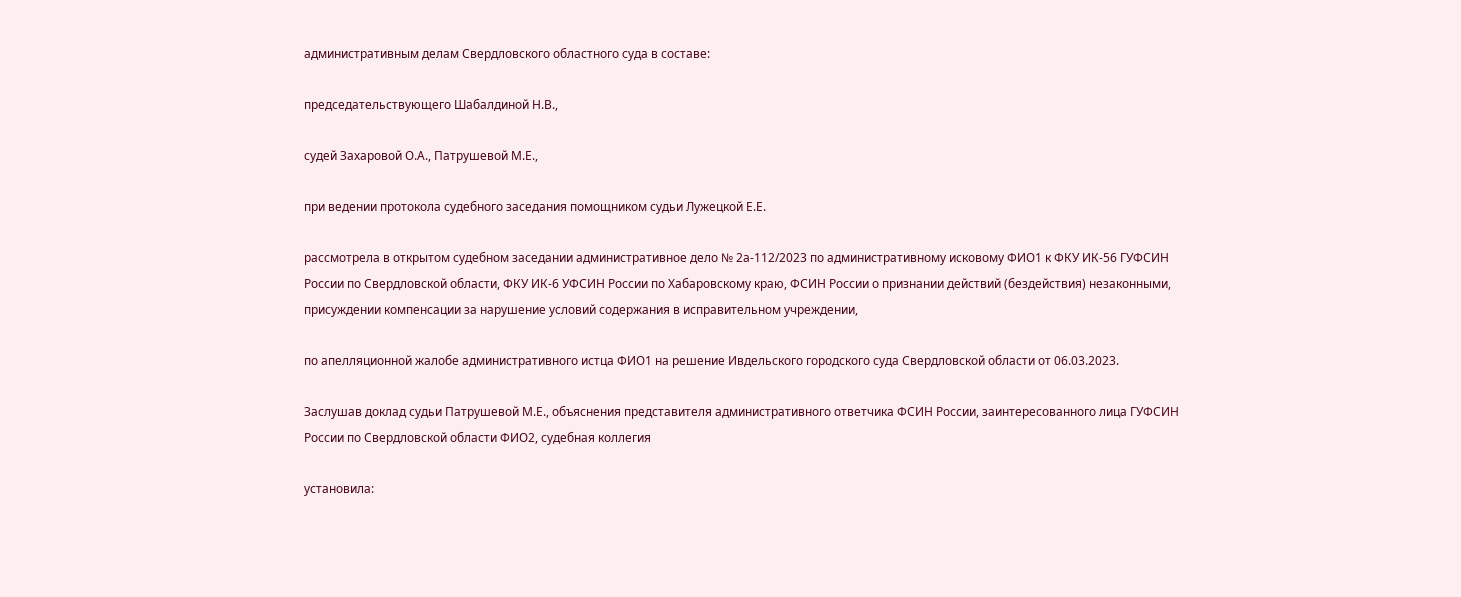административным делам Свердловского областного суда в составе:

председательствующего Шабалдиной Н.В.,

судей Захаровой О.А., Патрушевой М.Е.,

при ведении протокола судебного заседания помощником судьи Лужецкой Е.Е.

рассмотрела в открытом судебном заседании административное дело № 2а-112/2023 по административному исковому ФИО1 к ФКУ ИК-56 ГУФСИН России по Свердловской области, ФКУ ИК-6 УФСИН России по Хабаровскому краю, ФСИН России о признании действий (бездействия) незаконными, присуждении компенсации за нарушение условий содержания в исправительном учреждении,

по апелляционной жалобе административного истца ФИО1 на решение Ивдельского городского суда Свердловской области от 06.03.2023.

Заслушав доклад судьи Патрушевой М.Е., объяснения представителя административного ответчика ФСИН России, заинтересованного лица ГУФСИН России по Свердловской области ФИО2, судебная коллегия

установила: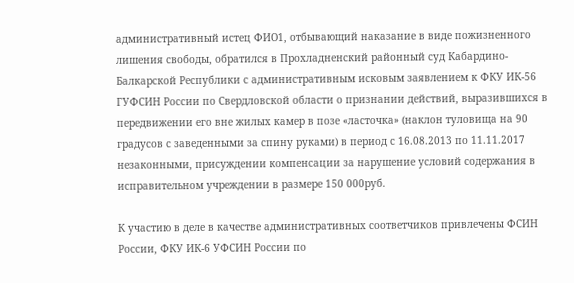административный истец ФИО1, отбывающий наказание в виде пожизненного лишения свободы, обратился в Прохладненский районный суд Кабардино-Балкарской Республики с административным исковым заявлением к ФКУ ИК-56 ГУФСИН России по Свердловской области о признании действий, выразившихся в передвижении его вне жилых камер в позе «ласточка» (наклон туловища на 90 градусов с заведенными за спину руками) в период с 16.08.2013 по 11.11.2017 незаконными, присуждении компенсации за нарушение условий содержания в исправительном учреждении в размере 150 000руб.

К участию в деле в качестве административных соответчиков привлечены ФСИН России, ФКУ ИК-6 УФСИН России по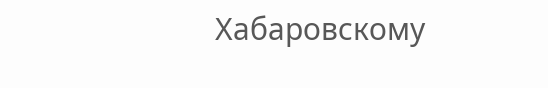Хабаровскому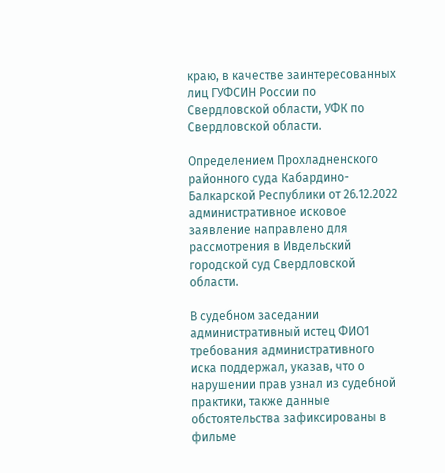краю, в качестве заинтересованных лиц ГУФСИН России по Свердловской области, УФК по Свердловской области.

Определением Прохладненского районного суда Кабардино-Балкарской Республики от 26.12.2022 административное исковое заявление направлено для рассмотрения в Ивдельский городской суд Свердловской области.

В судебном заседании административный истец ФИО1 требования административного иска поддержал, указав, что о нарушении прав узнал из судебной практики, также данные обстоятельства зафиксированы в фильме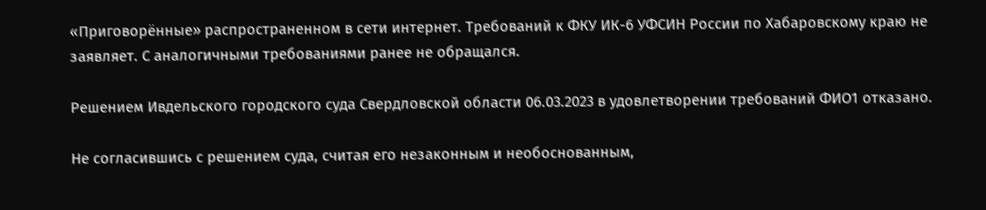«Приговорённые» распространенном в сети интернет. Требований к ФКУ ИК-6 УФСИН России по Хабаровскому краю не заявляет. С аналогичными требованиями ранее не обращался.

Решением Ивдельского городского суда Свердловской области 06.03.2023 в удовлетворении требований ФИО1 отказано.

Не согласившись с решением суда, считая его незаконным и необоснованным,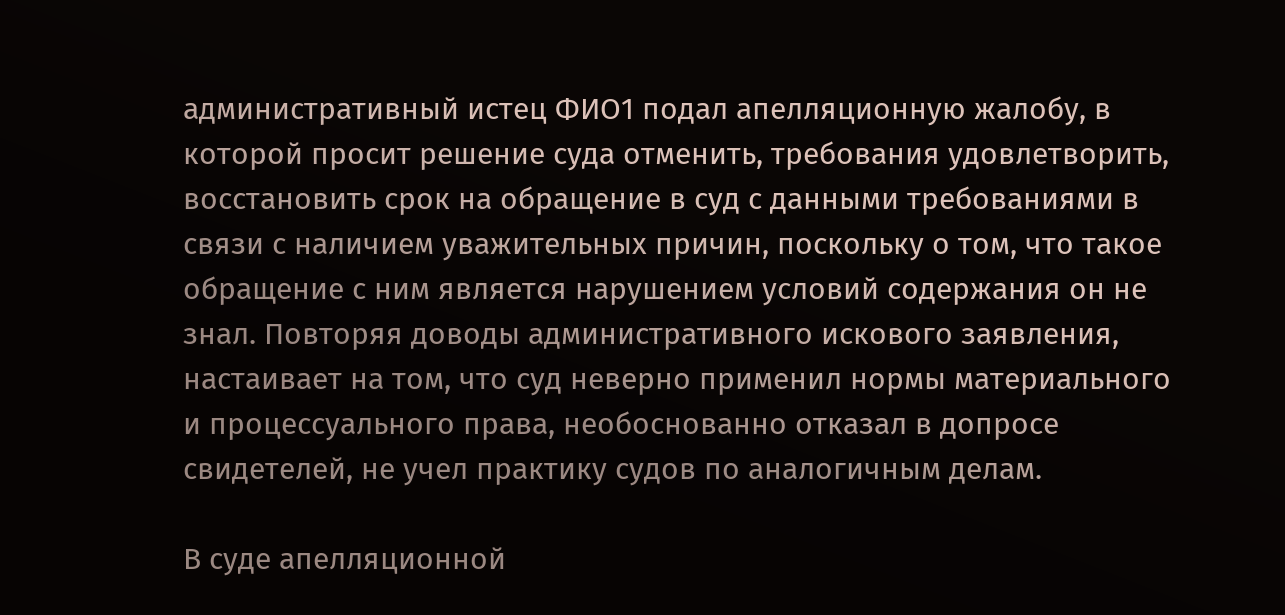административный истец ФИО1 подал апелляционную жалобу, в которой просит решение суда отменить, требования удовлетворить, восстановить срок на обращение в суд с данными требованиями в связи с наличием уважительных причин, поскольку о том, что такое обращение с ним является нарушением условий содержания он не знал. Повторяя доводы административного искового заявления, настаивает на том, что суд неверно применил нормы материального и процессуального права, необоснованно отказал в допросе свидетелей, не учел практику судов по аналогичным делам.

В суде апелляционной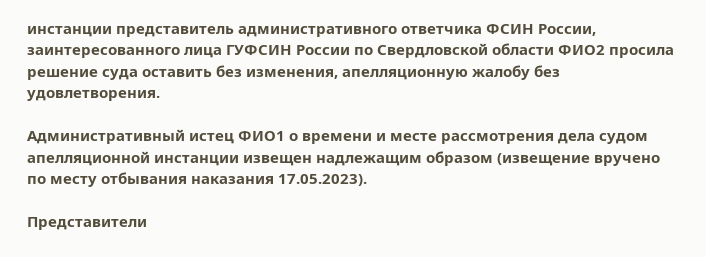инстанции представитель административного ответчика ФСИН России, заинтересованного лица ГУФСИН России по Свердловской области ФИО2 просила решение суда оставить без изменения, апелляционную жалобу без удовлетворения.

Административный истец ФИО1 о времени и месте рассмотрения дела судом апелляционной инстанции извещен надлежащим образом (извещение вручено по месту отбывания наказания 17.05.2023).

Представители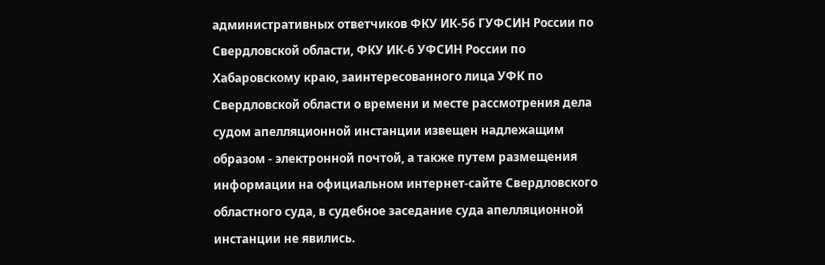административных ответчиков ФКУ ИК-56 ГУФСИН России по Свердловской области, ФКУ ИК-6 УФСИН России по Хабаровскому краю, заинтересованного лица УФК по Свердловской области о времени и месте рассмотрения дела судом апелляционной инстанции извещен надлежащим образом - электронной почтой, а также путем размещения информации на официальном интернет-сайте Свердловского областного суда, в судебное заседание суда апелляционной инстанции не явились.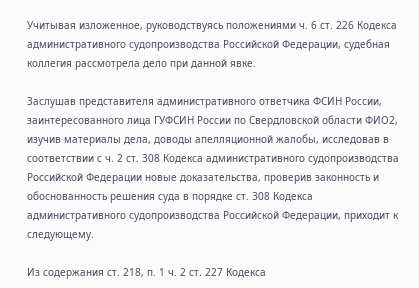Учитывая изложенное, руководствуясь положениями ч. 6 ст. 226 Кодекса административного судопроизводства Российской Федерации, судебная коллегия рассмотрела дело при данной явке.

Заслушав представителя административного ответчика ФСИН России, заинтересованного лица ГУФСИН России по Свердловской области ФИО2, изучив материалы дела, доводы апелляционной жалобы, исследовав в соответствии с ч. 2 ст. 308 Кодекса административного судопроизводства Российской Федерации новые доказательства, проверив законность и обоснованность решения суда в порядке ст. 308 Кодекса административного судопроизводства Российской Федерации, приходит к следующему.

Из содержания ст. 218, п. 1 ч. 2 ст. 227 Кодекса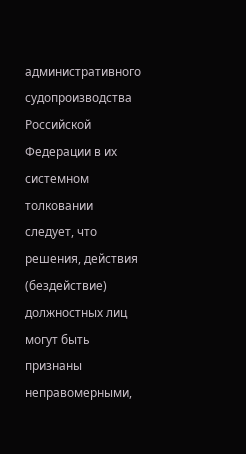административного судопроизводства Российской Федерации в их системном толковании следует, что решения, действия (бездействие) должностных лиц могут быть признаны неправомерными,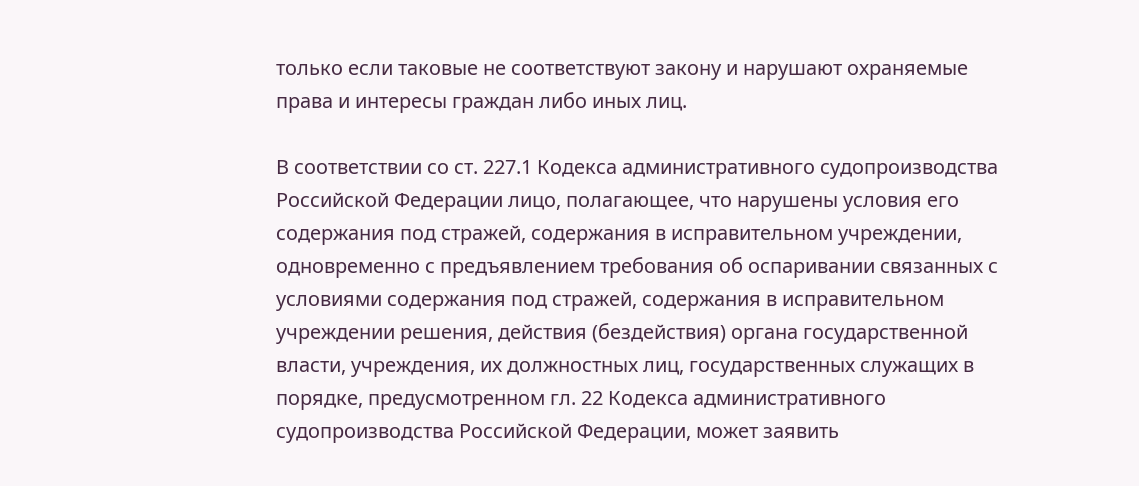только если таковые не соответствуют закону и нарушают охраняемые права и интересы граждан либо иных лиц.

В соответствии со ст. 227.1 Кодекса административного судопроизводства Российской Федерации лицо, полагающее, что нарушены условия его содержания под стражей, содержания в исправительном учреждении, одновременно с предъявлением требования об оспаривании связанных с условиями содержания под стражей, содержания в исправительном учреждении решения, действия (бездействия) органа государственной власти, учреждения, их должностных лиц, государственных служащих в порядке, предусмотренном гл. 22 Кодекса административного судопроизводства Российской Федерации, может заявить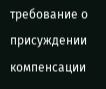требование о присуждении компенсации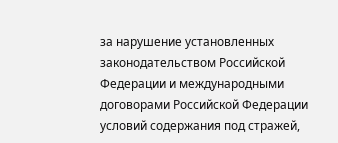за нарушение установленных законодательством Российской Федерации и международными договорами Российской Федерации условий содержания под стражей,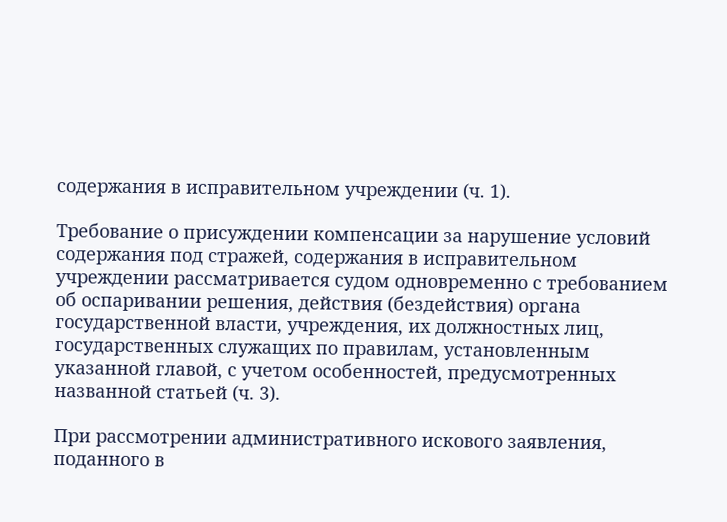содержания в исправительном учреждении (ч. 1).

Требование о присуждении компенсации за нарушение условий содержания под стражей, содержания в исправительном учреждении рассматривается судом одновременно с требованием об оспаривании решения, действия (бездействия) органа государственной власти, учреждения, их должностных лиц, государственных служащих по правилам, установленным указанной главой, с учетом особенностей, предусмотренных названной статьей (ч. 3).

При рассмотрении административного искового заявления, поданного в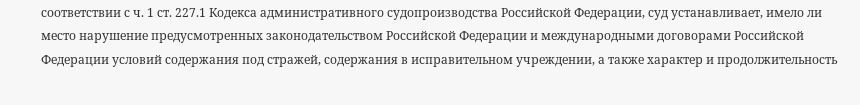соответствии с ч. 1 ст. 227.1 Кодекса административного судопроизводства Российской Федерации, суд устанавливает, имело ли место нарушение предусмотренных законодательством Российской Федерации и международными договорами Российской Федерации условий содержания под стражей, содержания в исправительном учреждении, а также характер и продолжительность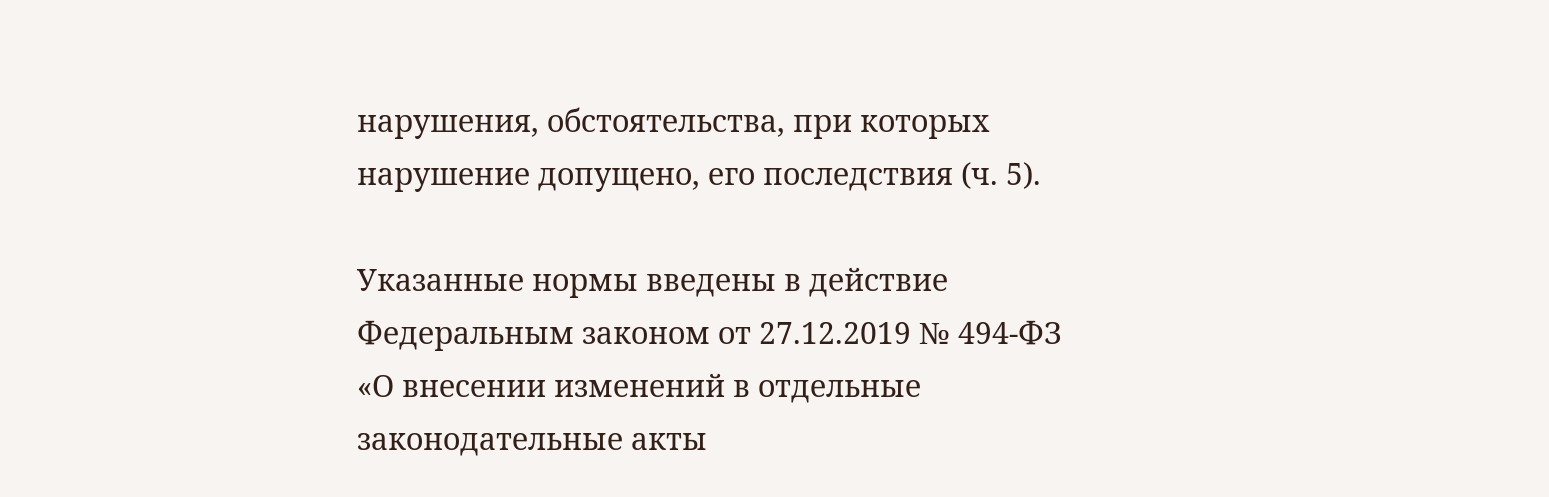нарушения, обстоятельства, при которых нарушение допущено, его последствия (ч. 5).

Указанные нормы введены в действие Федеральным законом от 27.12.2019 № 494-ФЗ «О внесении изменений в отдельные законодательные акты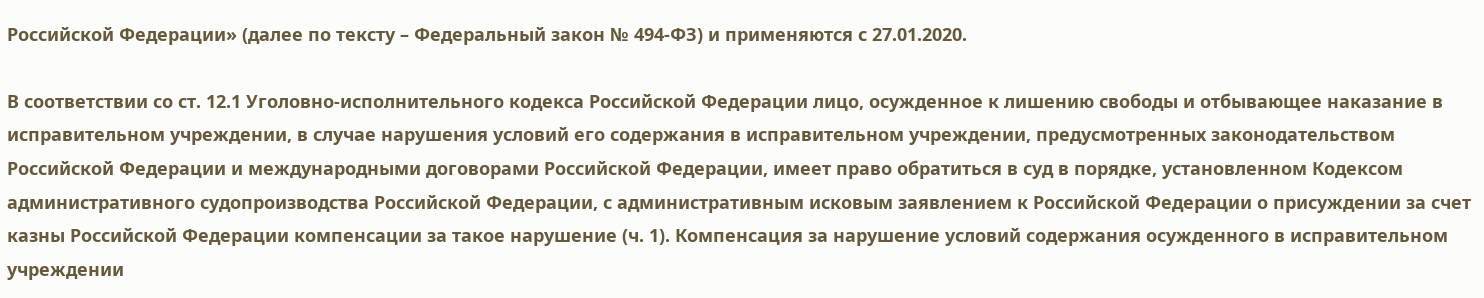Российской Федерации» (далее по тексту – Федеральный закон № 494-ФЗ) и применяются с 27.01.2020.

В соответствии со ст. 12.1 Уголовно-исполнительного кодекса Российской Федерации лицо, осужденное к лишению свободы и отбывающее наказание в исправительном учреждении, в случае нарушения условий его содержания в исправительном учреждении, предусмотренных законодательством Российской Федерации и международными договорами Российской Федерации, имеет право обратиться в суд в порядке, установленном Кодексом административного судопроизводства Российской Федерации, с административным исковым заявлением к Российской Федерации о присуждении за счет казны Российской Федерации компенсации за такое нарушение (ч. 1). Компенсация за нарушение условий содержания осужденного в исправительном учреждении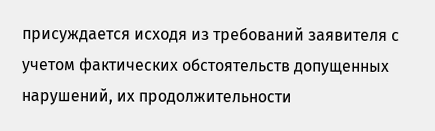присуждается исходя из требований заявителя с учетом фактических обстоятельств допущенных нарушений, их продолжительности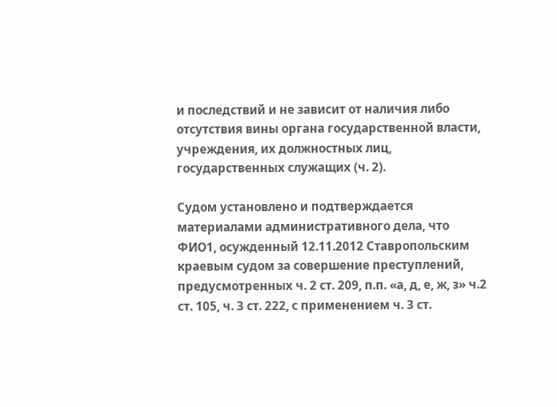и последствий и не зависит от наличия либо отсутствия вины органа государственной власти, учреждения, их должностных лиц, государственных служащих (ч. 2).

Судом установлено и подтверждается материалами административного дела, что ФИО1, осужденный 12.11.2012 Ставропольским краевым судом за совершение преступлений, предусмотренных ч. 2 ст. 209, п.п. «а, д, е, ж, з» ч.2 ст. 105, ч. 3 ст. 222, с применением ч. 3 ст.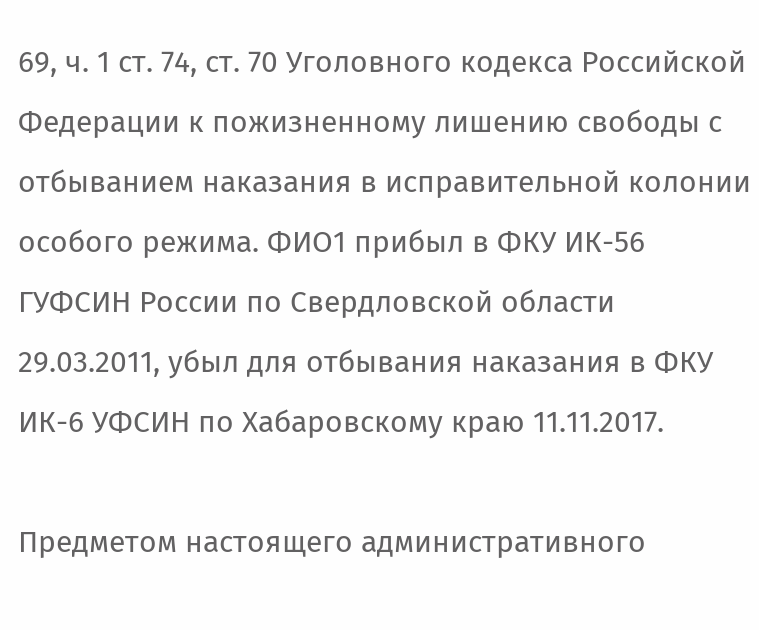69, ч. 1 ст. 74, ст. 70 Уголовного кодекса Российской Федерации к пожизненному лишению свободы с отбыванием наказания в исправительной колонии особого режима. ФИО1 прибыл в ФКУ ИК-56 ГУФСИН России по Свердловской области 29.03.2011, убыл для отбывания наказания в ФКУ ИК-6 УФСИН по Хабаровскому краю 11.11.2017.

Предметом настоящего административного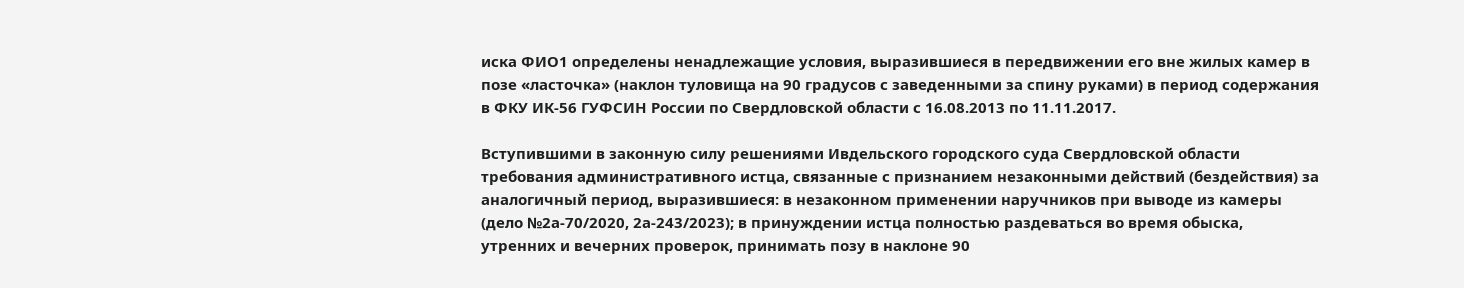иска ФИО1 определены ненадлежащие условия, выразившиеся в передвижении его вне жилых камер в позе «ласточка» (наклон туловища на 90 градусов с заведенными за спину руками) в период содержания в ФКУ ИК-56 ГУФСИН России по Свердловской области с 16.08.2013 по 11.11.2017.

Вступившими в законную силу решениями Ивдельского городского суда Свердловской области требования административного истца, связанные с признанием незаконными действий (бездействия) за аналогичный период, выразившиеся: в незаконном применении наручников при выводе из камеры (дело №2а-70/2020, 2а-243/2023); в принуждении истца полностью раздеваться во время обыска, утренних и вечерних проверок, принимать позу в наклоне 90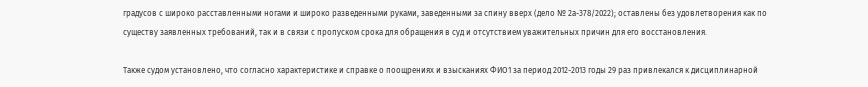градусов с широко расставленными ногами и широко разведенными руками, заведенными за спину вверх (дело № 2а-378/2022); оставлены без удовлетворения как по существу заявленных требований, так и в связи с пропуском срока для обращения в суд и отсутствием уважительных причин для его восстановления.

Также судом установлено, что согласно характеристике и справке о поощрениях и взысканиях ФИО1 за период 2012-2013 годы 29 раз привлекался к дисциплинарной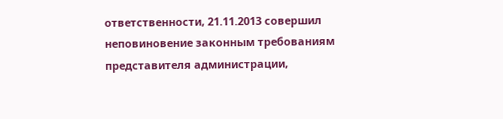ответственности, 21.11.2013 совершил неповиновение законным требованиям представителя администрации,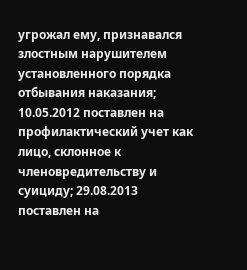угрожал ему, признавался злостным нарушителем установленного порядка отбывания наказания; 10.05.2012 поставлен на профилактический учет как лицо, склонное к членовредительству и суициду; 29.08.2013 поставлен на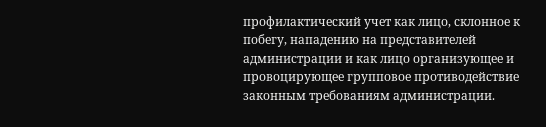профилактический учет как лицо, склонное к побегу, нападению на представителей администрации и как лицо организующее и провоцирующее групповое противодействие законным требованиям администрации.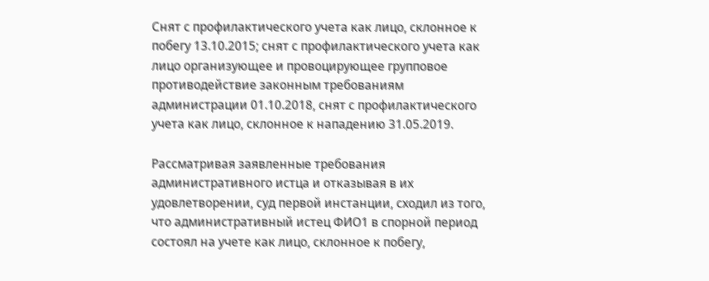Снят с профилактического учета как лицо, склонное к побегу 13.10.2015; снят с профилактического учета как лицо организующее и провоцирующее групповое противодействие законным требованиям администрации 01.10.2018, снят с профилактического учета как лицо, склонное к нападению 31.05.2019.

Рассматривая заявленные требования административного истца и отказывая в их удовлетворении, суд первой инстанции, сходил из того, что административный истец ФИО1 в спорной период состоял на учете как лицо, склонное к побегу,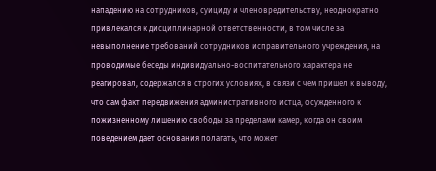нападению на сотрудников, суициду и членовредительству, неоднократно привлекался к дисциплинарной ответственности, в том числе за невыполнение требований сотрудников исправительного учреждения, на проводимые беседы индивидуально-воспитательного характера не реагировал, содержался в строгих условиях, в связи с чем пришел к выводу, что сам факт передвижения административного истца, осужденного к пожизненному лишению свободы за пределами камер, когда он своим поведением дает основания полагать, что может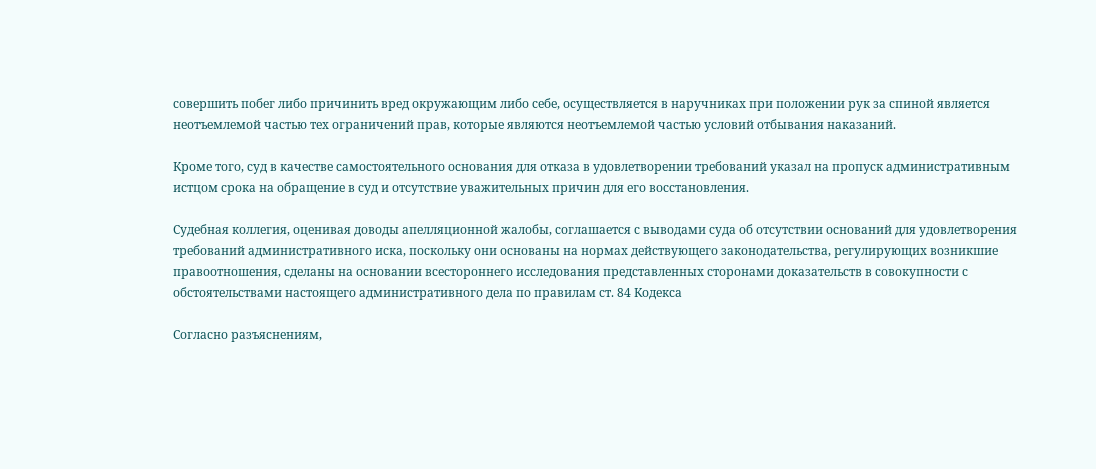совершить побег либо причинить вред окружающим либо себе, осуществляется в наручниках при положении рук за спиной является неотъемлемой частью тех ограничений прав, которые являются неотъемлемой частью условий отбывания наказаний.

Кроме того, суд в качестве самостоятельного основания для отказа в удовлетворении требований указал на пропуск административным истцом срока на обращение в суд и отсутствие уважительных причин для его восстановления.

Судебная коллегия, оценивая доводы апелляционной жалобы, соглашается с выводами суда об отсутствии оснований для удовлетворения требований административного иска, поскольку они основаны на нормах действующего законодательства, регулирующих возникшие правоотношения, сделаны на основании всестороннего исследования представленных сторонами доказательств в совокупности с обстоятельствами настоящего административного дела по правилам ст. 84 Кодекса

Согласно разъяснениям,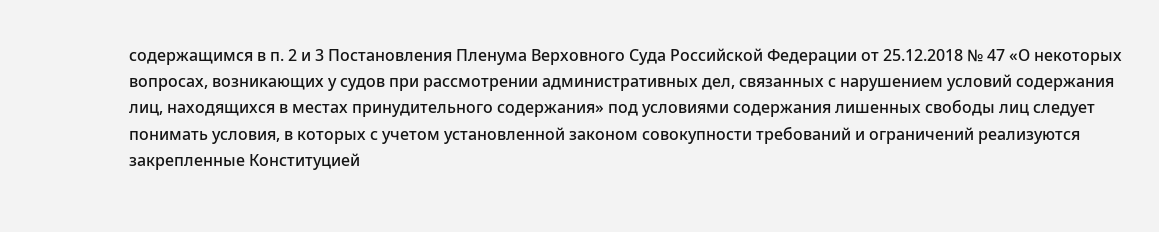содержащимся в п. 2 и 3 Постановления Пленума Верховного Суда Российской Федерации от 25.12.2018 № 47 «О некоторых вопросах, возникающих у судов при рассмотрении административных дел, связанных с нарушением условий содержания лиц, находящихся в местах принудительного содержания» под условиями содержания лишенных свободы лиц следует понимать условия, в которых с учетом установленной законом совокупности требований и ограничений реализуются закрепленные Конституцией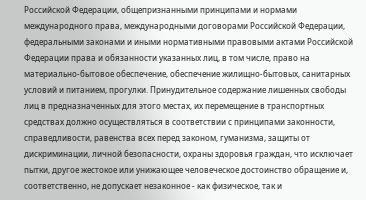Российской Федерации, общепризнанными принципами и нормами международного права, международными договорами Российской Федерации, федеральными законами и иными нормативными правовыми актами Российской Федерации права и обязанности указанных лиц, в том числе, право на материально-бытовое обеспечение, обеспечение жилищно-бытовых, санитарных условий и питанием, прогулки. Принудительное содержание лишенных свободы лиц в предназначенных для этого местах, их перемещение в транспортных средствах должно осуществляться в соответствии с принципами законности, справедливости, равенства всех перед законом, гуманизма, защиты от дискриминации, личной безопасности, охраны здоровья граждан, что исключает пытки, другое жестокое или унижающее человеческое достоинство обращение и, соответственно, не допускает незаконное - как физическое, так и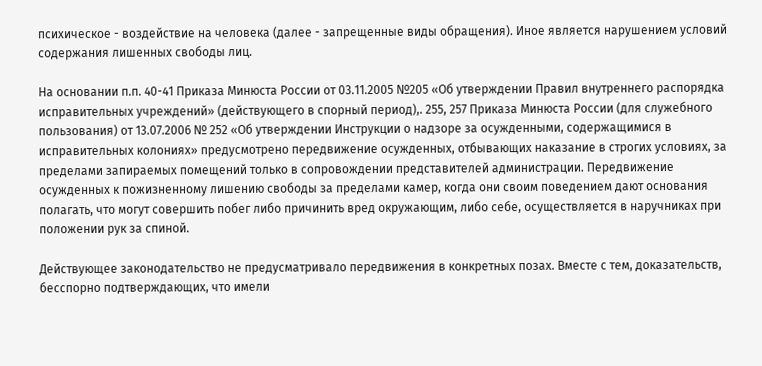психическое - воздействие на человека (далее - запрещенные виды обращения). Иное является нарушением условий содержания лишенных свободы лиц.

На основании п.п. 40-41 Приказа Минюста России от 03.11.2005 №205 «Об утверждении Правил внутреннего распорядка исправительных учреждений» (действующего в спорный период),. 255, 257 Приказа Минюста России (для служебного пользования) от 13.07.2006 № 252 «Об утверждении Инструкции о надзоре за осужденными, содержащимися в исправительных колониях» предусмотрено передвижение осужденных, отбывающих наказание в строгих условиях, за пределами запираемых помещений только в сопровождении представителей администрации. Передвижение осужденных к пожизненному лишению свободы за пределами камер, когда они своим поведением дают основания полагать, что могут совершить побег либо причинить вред окружающим, либо себе, осуществляется в наручниках при положении рук за спиной.

Действующее законодательство не предусматривало передвижения в конкретных позах. Вместе с тем, доказательств, бесспорно подтверждающих, что имели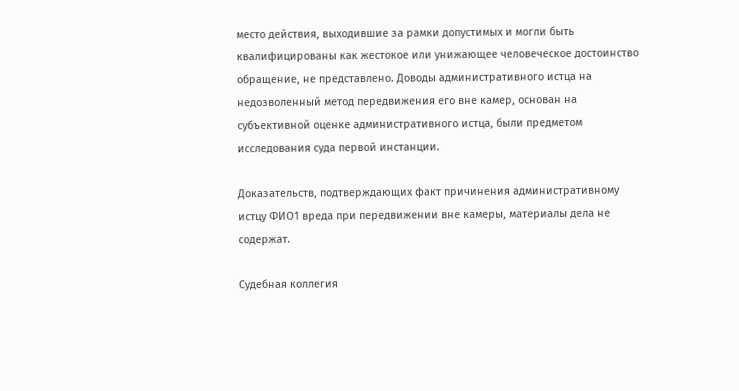место действия, выходившие за рамки допустимых и могли быть квалифицированы как жестокое или унижающее человеческое достоинство обращение, не представлено. Доводы административного истца на недозволенный метод передвижения его вне камер, основан на субъективной оценке административного истца, были предметом исследования суда первой инстанции.

Доказательств, подтверждающих факт причинения административному истцу ФИО1 вреда при передвижении вне камеры, материалы дела не содержат.

Судебная коллегия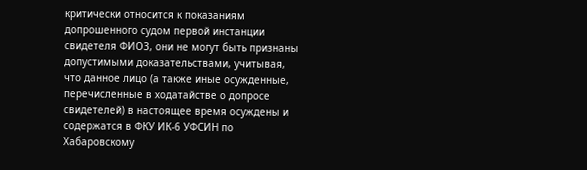критически относится к показаниям допрошенного судом первой инстанции свидетеля ФИО3, они не могут быть признаны допустимыми доказательствами, учитывая, что данное лицо (а также иные осужденные, перечисленные в ходатайстве о допросе свидетелей) в настоящее время осуждены и содержатся в ФКУ ИК-6 УФСИН по Хабаровскому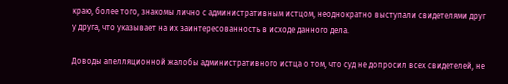краю, более того, знакомы лично с административным истцом, неоднократно выступали свидетелями друг у друга, что указывает на их заинтересованность в исходе данного дела.

Доводы апелляционной жалобы административного истца о том, что суд не допросил всех свидетелей, не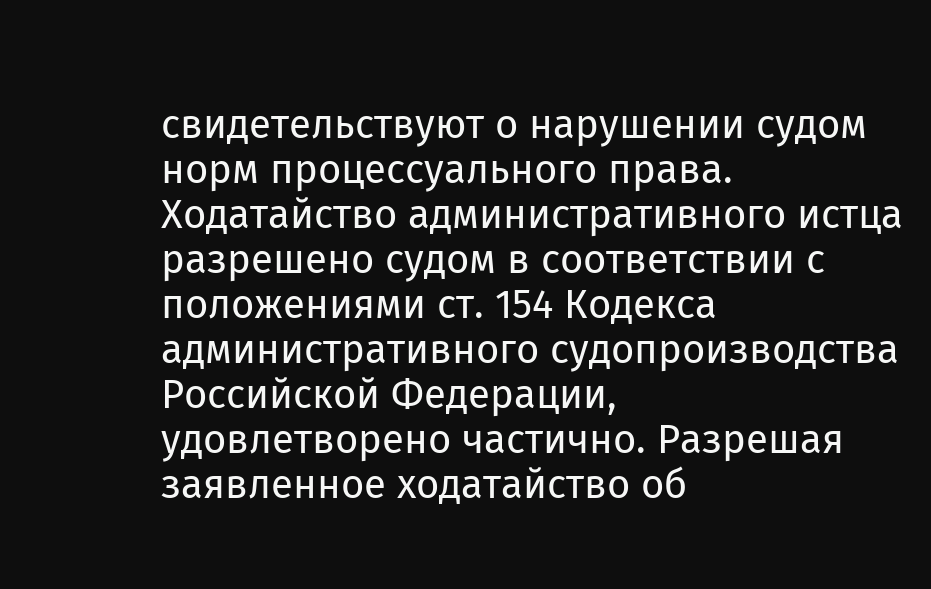свидетельствуют о нарушении судом норм процессуального права. Ходатайство административного истца разрешено судом в соответствии с положениями ст. 154 Кодекса административного судопроизводства Российской Федерации, удовлетворено частично. Разрешая заявленное ходатайство об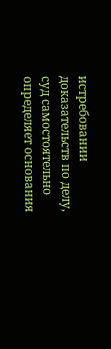истребовании доказательств по делу, суд самостоятельно определяет основания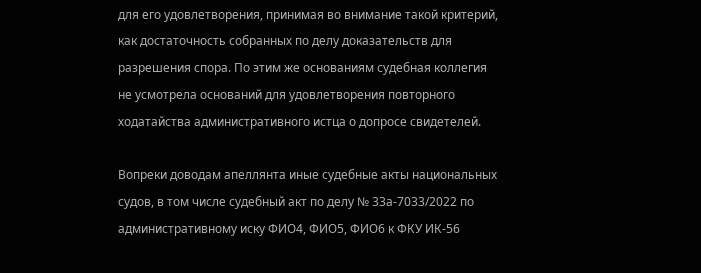для его удовлетворения, принимая во внимание такой критерий, как достаточность собранных по делу доказательств для разрешения спора. По этим же основаниям судебная коллегия не усмотрела оснований для удовлетворения повторного ходатайства административного истца о допросе свидетелей.

Вопреки доводам апеллянта иные судебные акты национальных судов, в том числе судебный акт по делу № 33а-7033/2022 по административному иску ФИО4, ФИО5, ФИО6 к ФКУ ИК-56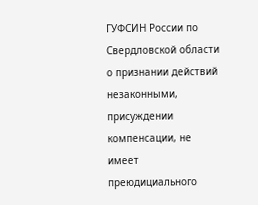ГУФСИН России по Свердловской области о признании действий незаконными, присуждении компенсации, не имеет преюдициального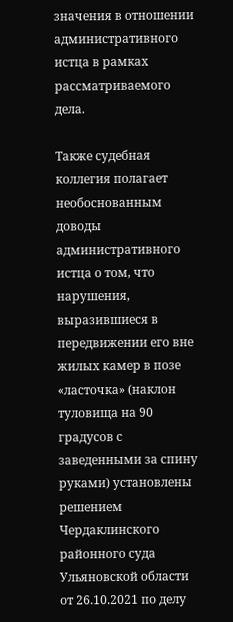значения в отношении административного истца в рамках рассматриваемого дела.

Также судебная коллегия полагает необоснованным доводы административного истца о том, что нарушения, выразившиеся в передвижении его вне жилых камер в позе «ласточка» (наклон туловища на 90 градусов с заведенными за спину руками) установлены решением Чердаклинского районного суда Ульяновской области от 26.10.2021 по делу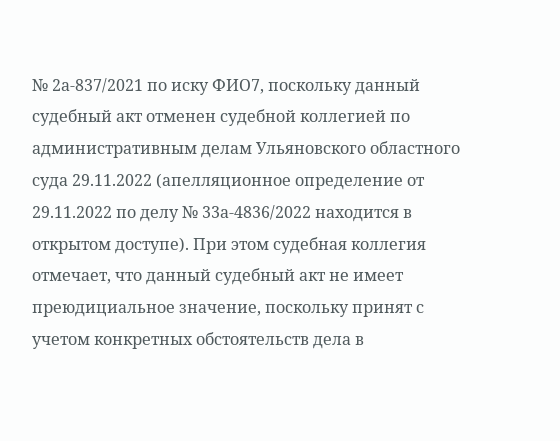№ 2а-837/2021 по иску ФИО7, поскольку данный судебный акт отменен судебной коллегией по административным делам Ульяновского областного суда 29.11.2022 (апелляционное определение от 29.11.2022 по делу № 33а-4836/2022 находится в открытом доступе). При этом судебная коллегия отмечает, что данный судебный акт не имеет преюдициальное значение, поскольку принят с учетом конкретных обстоятельств дела в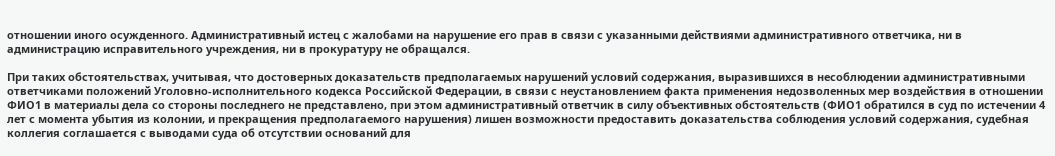отношении иного осужденного. Административный истец с жалобами на нарушение его прав в связи с указанными действиями административного ответчика, ни в администрацию исправительного учреждения, ни в прокуратуру не обращался.

При таких обстоятельствах, учитывая, что достоверных доказательств предполагаемых нарушений условий содержания, выразившихся в несоблюдении административными ответчиками положений Уголовно-исполнительного кодекса Российской Федерации, в связи с неустановлением факта применения недозволенных мер воздействия в отношении ФИО1 в материалы дела со стороны последнего не представлено, при этом административный ответчик в силу объективных обстоятельств (ФИО1 обратился в суд по истечении 4 лет с момента убытия из колонии, и прекращения предполагаемого нарушения) лишен возможности предоставить доказательства соблюдения условий содержания, судебная коллегия соглашается с выводами суда об отсутствии оснований для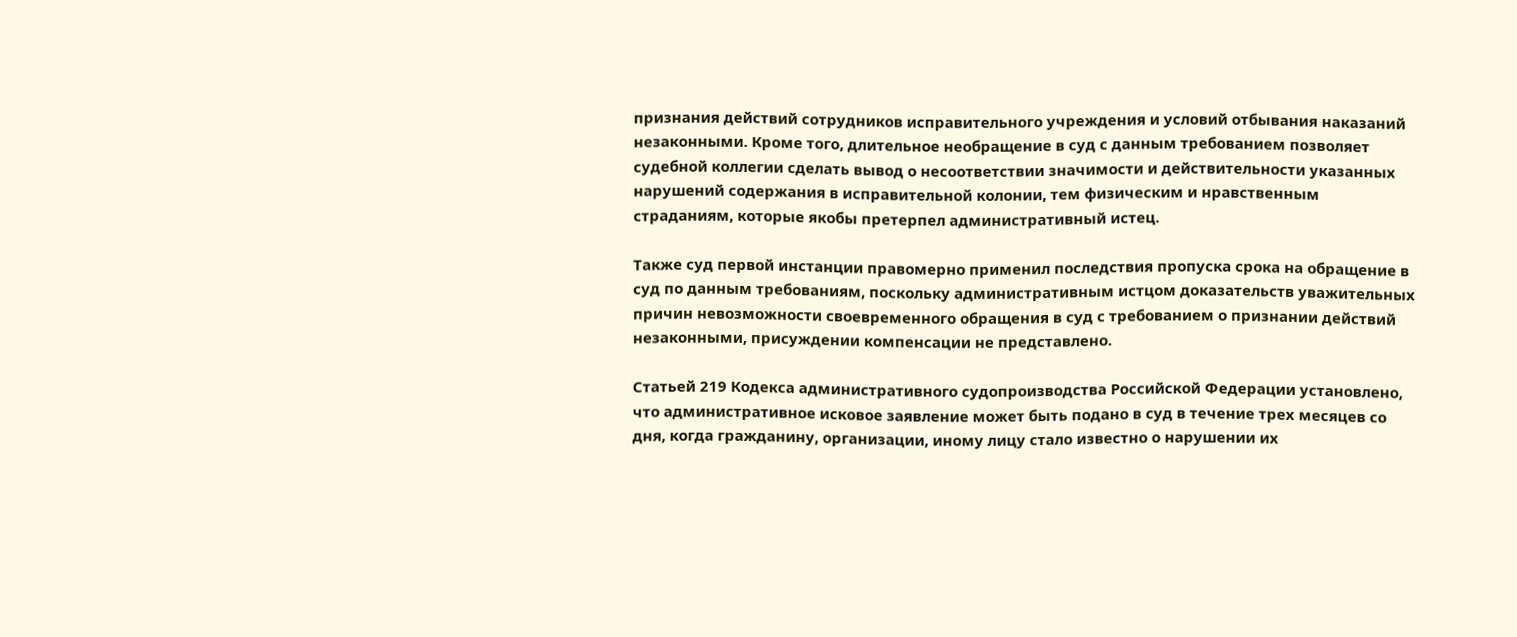признания действий сотрудников исправительного учреждения и условий отбывания наказаний незаконными. Кроме того, длительное необращение в суд с данным требованием позволяет судебной коллегии сделать вывод о несоответствии значимости и действительности указанных нарушений содержания в исправительной колонии, тем физическим и нравственным страданиям, которые якобы претерпел административный истец.

Также суд первой инстанции правомерно применил последствия пропуска срока на обращение в суд по данным требованиям, поскольку административным истцом доказательств уважительных причин невозможности своевременного обращения в суд с требованием о признании действий незаконными, присуждении компенсации не представлено.

Статьей 219 Кодекса административного судопроизводства Российской Федерации установлено, что административное исковое заявление может быть подано в суд в течение трех месяцев со дня, когда гражданину, организации, иному лицу стало известно о нарушении их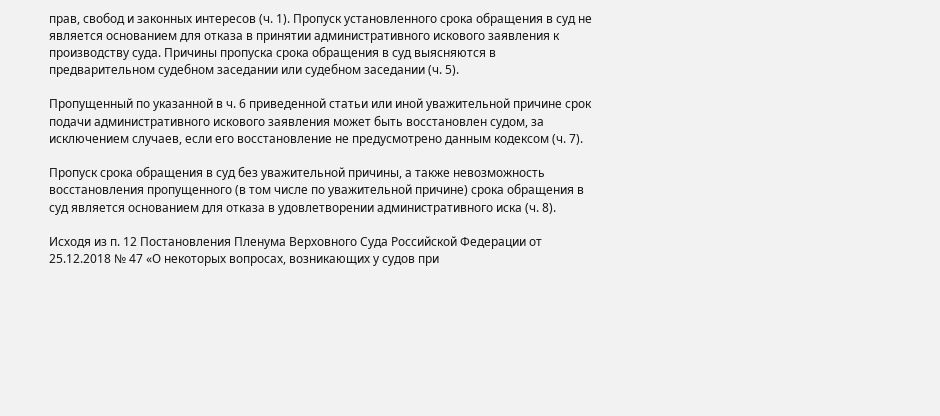прав, свобод и законных интересов (ч. 1). Пропуск установленного срока обращения в суд не является основанием для отказа в принятии административного искового заявления к производству суда. Причины пропуска срока обращения в суд выясняются в предварительном судебном заседании или судебном заседании (ч. 5).

Пропущенный по указанной в ч. 6 приведенной статьи или иной уважительной причине срок подачи административного искового заявления может быть восстановлен судом, за исключением случаев, если его восстановление не предусмотрено данным кодексом (ч. 7).

Пропуск срока обращения в суд без уважительной причины, а также невозможность восстановления пропущенного (в том числе по уважительной причине) срока обращения в суд является основанием для отказа в удовлетворении административного иска (ч. 8).

Исходя из п. 12 Постановления Пленума Верховного Суда Российской Федерации от 25.12.2018 № 47 «О некоторых вопросах, возникающих у судов при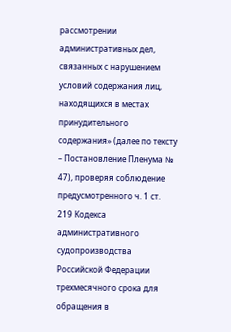рассмотрении административных дел, связанных с нарушением условий содержания лиц, находящихся в местах принудительного содержания» (далее по тексту – Постановление Пленума № 47), проверяя соблюдение предусмотренного ч. 1 ст. 219 Кодекса административного судопроизводства Российской Федерации трехмесячного срока для обращения в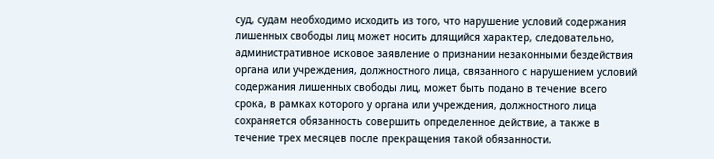суд, судам необходимо исходить из того, что нарушение условий содержания лишенных свободы лиц может носить длящийся характер, следовательно, административное исковое заявление о признании незаконными бездействия органа или учреждения, должностного лица, связанного с нарушением условий содержания лишенных свободы лиц, может быть подано в течение всего срока, в рамках которого у органа или учреждения, должностного лица сохраняется обязанность совершить определенное действие, а также в течение трех месяцев после прекращения такой обязанности.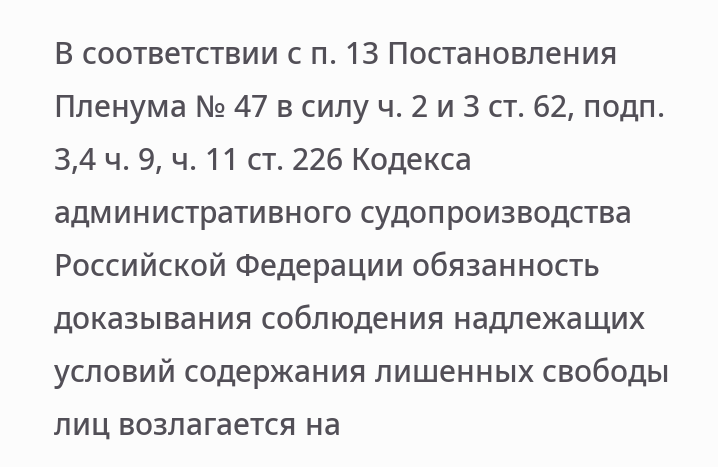В соответствии с п. 13 Постановления Пленума № 47 в силу ч. 2 и 3 ст. 62, подп. 3,4 ч. 9, ч. 11 ст. 226 Кодекса административного судопроизводства Российской Федерации обязанность доказывания соблюдения надлежащих условий содержания лишенных свободы лиц возлагается на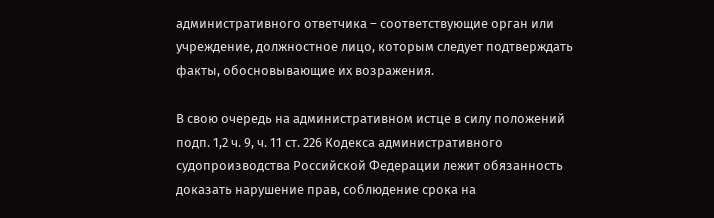административного ответчика – соответствующие орган или учреждение, должностное лицо, которым следует подтверждать факты, обосновывающие их возражения.

В свою очередь на административном истце в силу положений подп. 1,2 ч. 9, ч. 11 ст. 226 Кодекса административного судопроизводства Российской Федерации лежит обязанность доказать нарушение прав, соблюдение срока на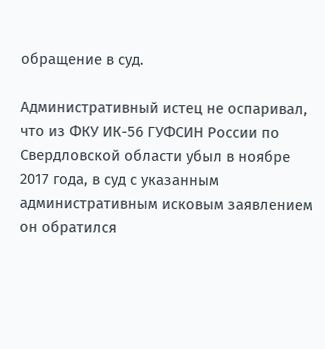обращение в суд.

Административный истец не оспаривал, что из ФКУ ИК-56 ГУФСИН России по Свердловской области убыл в ноябре 2017 года, в суд с указанным административным исковым заявлением он обратился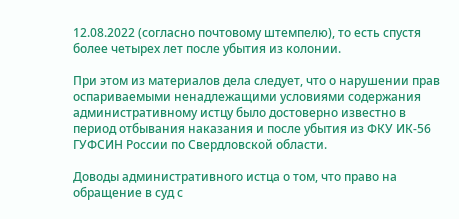12.08.2022 (согласно почтовому штемпелю), то есть спустя более четырех лет после убытия из колонии.

При этом из материалов дела следует, что о нарушении прав оспариваемыми ненадлежащими условиями содержания административному истцу было достоверно известно в период отбывания наказания и после убытия из ФКУ ИК-56 ГУФСИН России по Свердловской области.

Доводы административного истца о том, что право на обращение в суд с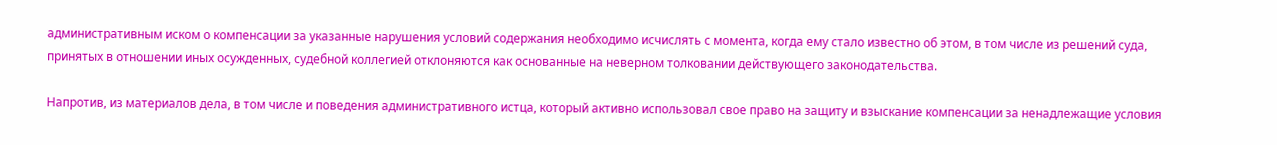административным иском о компенсации за указанные нарушения условий содержания необходимо исчислять с момента, когда ему стало известно об этом, в том числе из решений суда, принятых в отношении иных осужденных, судебной коллегией отклоняются как основанные на неверном толковании действующего законодательства.

Напротив, из материалов дела, в том числе и поведения административного истца, который активно использовал свое право на защиту и взыскание компенсации за ненадлежащие условия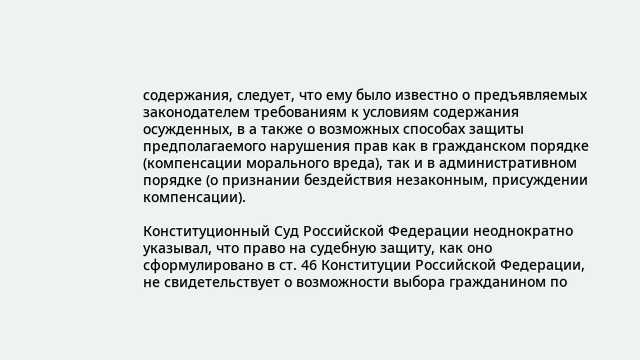содержания, следует, что ему было известно о предъявляемых законодателем требованиям к условиям содержания осужденных, в а также о возможных способах защиты предполагаемого нарушения прав как в гражданском порядке (компенсации морального вреда), так и в административном порядке (о признании бездействия незаконным, присуждении компенсации).

Конституционный Суд Российской Федерации неоднократно указывал, что право на судебную защиту, как оно сформулировано в ст. 46 Конституции Российской Федерации, не свидетельствует о возможности выбора гражданином по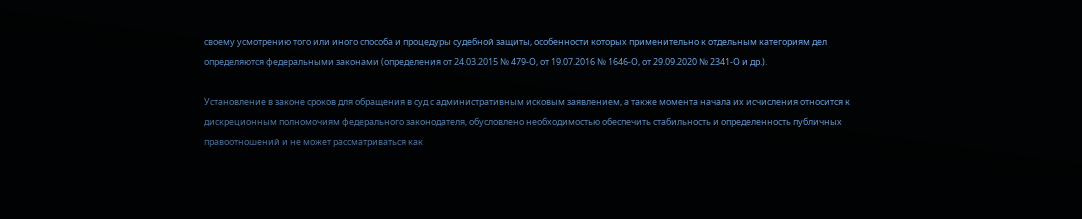своему усмотрению того или иного способа и процедуры судебной защиты, особенности которых применительно к отдельным категориям дел определяются федеральными законами (определения от 24.03.2015 № 479-О, от 19.07.2016 № 1646-О, от 29.09.2020 № 2341-О и др.).

Установление в законе сроков для обращения в суд с административным исковым заявлением, а также момента начала их исчисления относится к дискреционным полномочиям федерального законодателя, обусловлено необходимостью обеспечить стабильность и определенность публичных правоотношений и не может рассматриваться как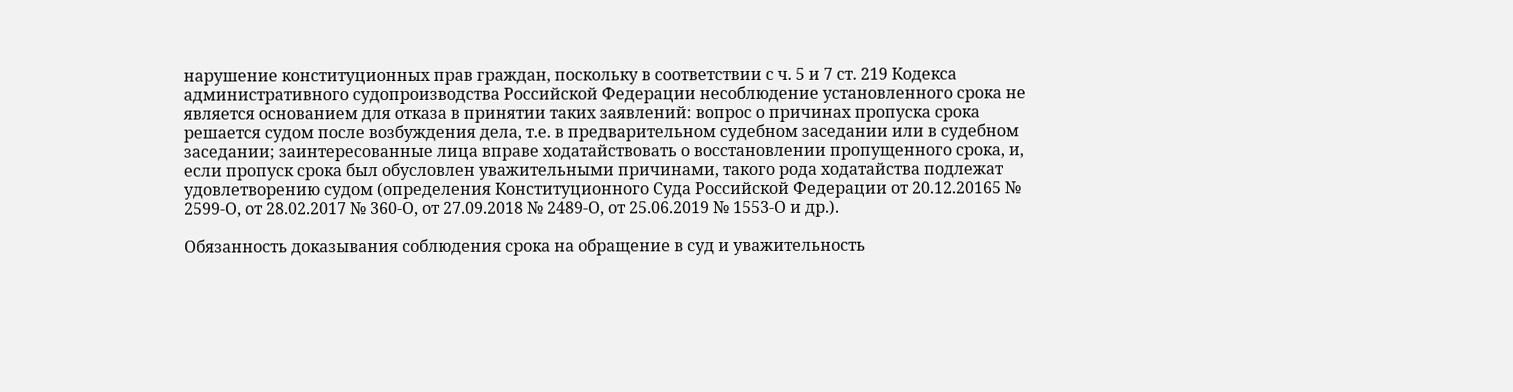нарушение конституционных прав граждан, поскольку в соответствии с ч. 5 и 7 ст. 219 Кодекса административного судопроизводства Российской Федерации несоблюдение установленного срока не является основанием для отказа в принятии таких заявлений: вопрос о причинах пропуска срока решается судом после возбуждения дела, т.е. в предварительном судебном заседании или в судебном заседании; заинтересованные лица вправе ходатайствовать о восстановлении пропущенного срока, и, если пропуск срока был обусловлен уважительными причинами, такого рода ходатайства подлежат удовлетворению судом (определения Конституционного Суда Российской Федерации от 20.12.20165 № 2599-О, от 28.02.2017 № 360-О, от 27.09.2018 № 2489-О, от 25.06.2019 № 1553-О и др.).

Обязанность доказывания соблюдения срока на обращение в суд и уважительность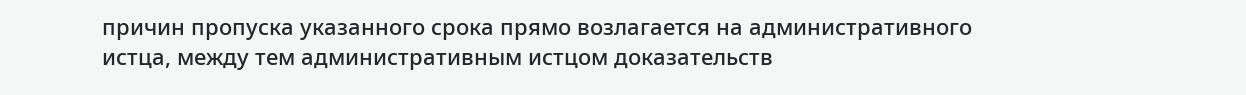причин пропуска указанного срока прямо возлагается на административного истца, между тем административным истцом доказательств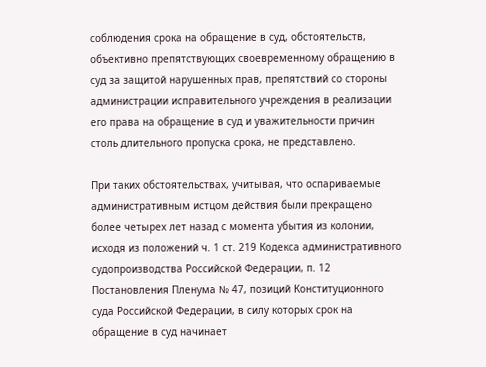соблюдения срока на обращение в суд, обстоятельств, объективно препятствующих своевременному обращению в суд за защитой нарушенных прав, препятствий со стороны администрации исправительного учреждения в реализации его права на обращение в суд и уважительности причин столь длительного пропуска срока, не представлено.

При таких обстоятельствах, учитывая, что оспариваемые административным истцом действия были прекращено более четырех лет назад с момента убытия из колонии, исходя из положений ч. 1 ст. 219 Кодекса административного судопроизводства Российской Федерации, п. 12 Постановления Пленума № 47, позиций Конституционного суда Российской Федерации, в силу которых срок на обращение в суд начинает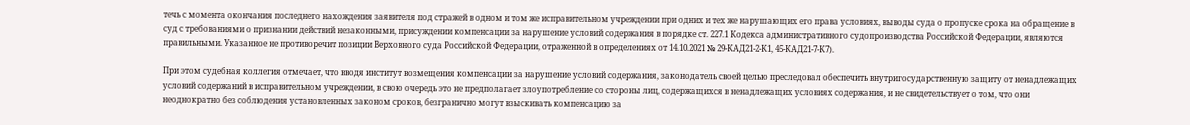течь с момента окончания последнего нахождения заявителя под стражей в одном и том же исправительном учреждении при одних и тех же нарушающих его права условиях, выводы суда о пропуске срока на обращение в суд с требованиями о признании действий незаконными, присуждении компенсации за нарушение условий содержания в порядке ст. 227.1 Кодекса административного судопроизводства Российской Федерации, являются правильными. Указанное не противоречит позиции Верховного суда Российской Федерации, отраженной в определениях от 14.10.2021 № 29-КАД21-2-К1, 45-КАД21-7-К7).

При этом судебная коллегия отмечает, что вводя институт возмещения компенсации за нарушение условий содержания, законодатель своей целью преследовал обеспечить внутригосударственную защиту от ненадлежащих условий содержаний в исправительном учреждении, в свою очередь это не предполагает злоупотребление со стороны лиц, содержащихся в ненадлежащих условиях содержания, и не свидетельствует о том, что они неоднократно без соблюдения установленных законом сроков, безгранично могут взыскивать компенсацию за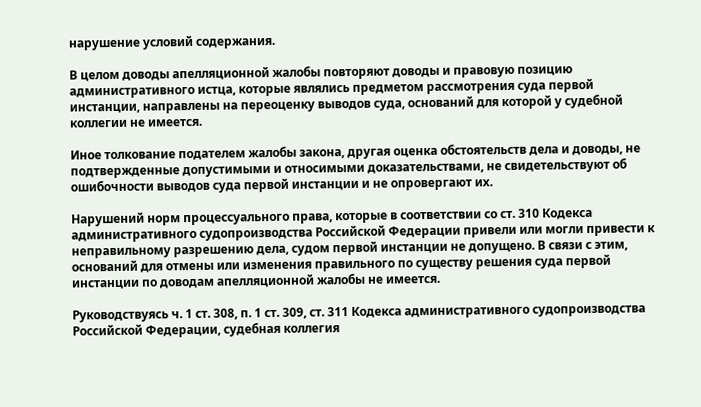нарушение условий содержания.

В целом доводы апелляционной жалобы повторяют доводы и правовую позицию административного истца, которые являлись предметом рассмотрения суда первой инстанции, направлены на переоценку выводов суда, оснований для которой у судебной коллегии не имеется.

Иное толкование подателем жалобы закона, другая оценка обстоятельств дела и доводы, не подтвержденные допустимыми и относимыми доказательствами, не свидетельствуют об ошибочности выводов суда первой инстанции и не опровергают их.

Нарушений норм процессуального права, которые в соответствии со ст. 310 Кодекса административного судопроизводства Российской Федерации привели или могли привести к неправильному разрешению дела, судом первой инстанции не допущено. В связи с этим, оснований для отмены или изменения правильного по существу решения суда первой инстанции по доводам апелляционной жалобы не имеется.

Руководствуясь ч. 1 ст. 308, п. 1 ст. 309, ст. 311 Кодекса административного судопроизводства Российской Федерации, судебная коллегия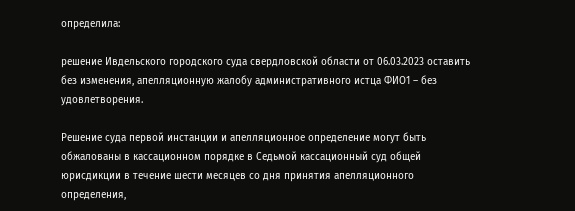определила:

решение Ивдельского городского суда свердловской области от 06.03.2023 оставить без изменения, апелляционную жалобу административного истца ФИО1 – без удовлетворения.

Решение суда первой инстанции и апелляционное определение могут быть обжалованы в кассационном порядке в Седьмой кассационный суд общей юрисдикции в течение шести месяцев со дня принятия апелляционного определения,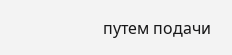путем подачи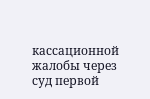кассационной жалобы через суд первой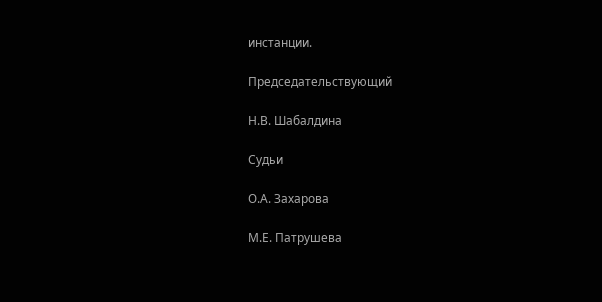инстанции.

Председательствующий

Н.В. Шабалдина

Судьи

О.А. Захарова

М.Е. Патрушева